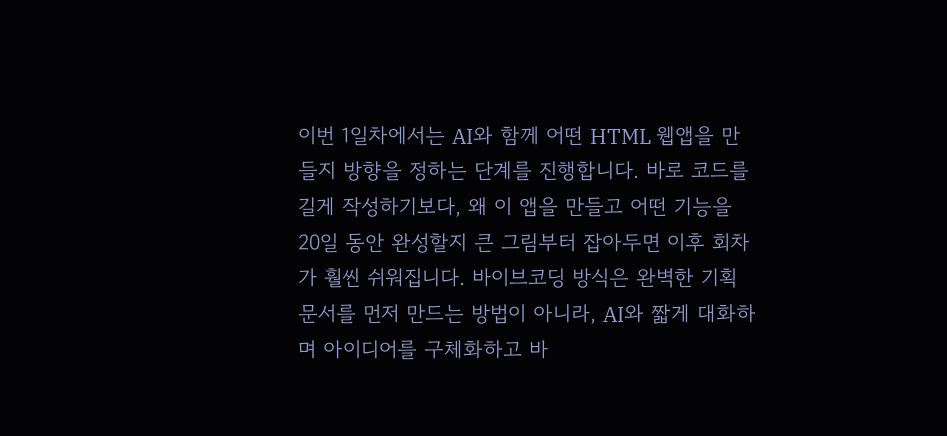이번 1일차에서는 AI와 함께 어떤 HTML 웹앱을 만들지 방향을 정하는 단계를 진행합니다. 바로 코드를 길게 작성하기보다, 왜 이 앱을 만들고 어떤 기능을 20일 동안 완성할지 큰 그림부터 잡아두면 이후 회차가 훨씬 쉬워집니다. 바이브코딩 방식은 완벽한 기획 문서를 먼저 만드는 방법이 아니라, AI와 짧게 대화하며 아이디어를 구체화하고 바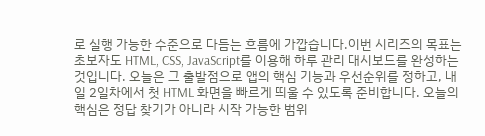로 실행 가능한 수준으로 다듬는 흐름에 가깝습니다.이번 시리즈의 목표는 초보자도 HTML, CSS, JavaScript를 이용해 하루 관리 대시보드를 완성하는 것입니다. 오늘은 그 출발점으로 앱의 핵심 기능과 우선순위를 정하고, 내일 2일차에서 첫 HTML 화면을 빠르게 띄울 수 있도록 준비합니다. 오늘의 핵심은 정답 찾기가 아니라 시작 가능한 범위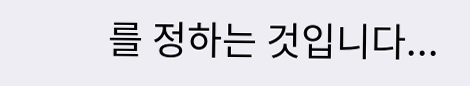를 정하는 것입니다...